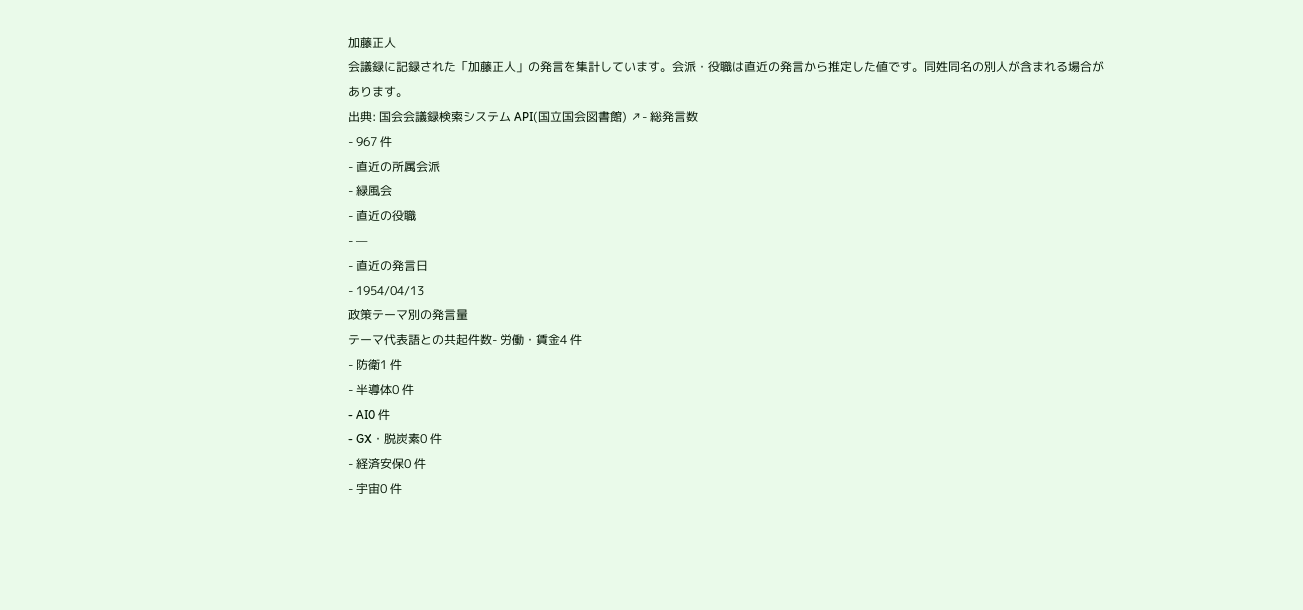加藤正人
会議録に記録された「加藤正人」の発言を集計しています。会派・役職は直近の発言から推定した値です。同姓同名の別人が含まれる場合があります。
出典: 国会会議録検索システム API(国立国会図書館) ↗- 総発言数
- 967 件
- 直近の所属会派
- 緑風会
- 直近の役職
- —
- 直近の発言日
- 1954/04/13
政策テーマ別の発言量
テーマ代表語との共起件数- 労働・賃金4 件
- 防衛1 件
- 半導体0 件
- AI0 件
- GX・脱炭素0 件
- 経済安保0 件
- 宇宙0 件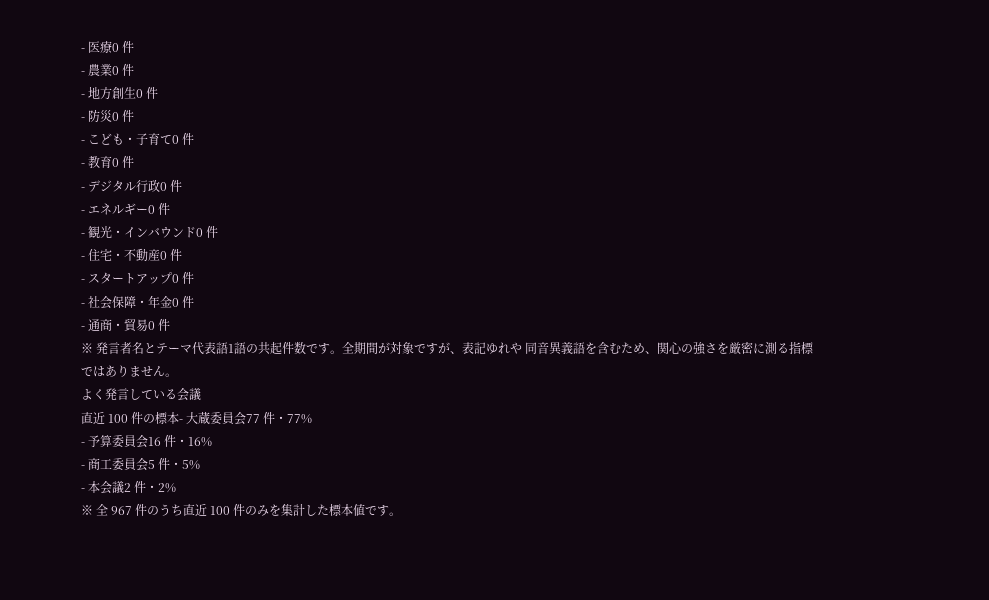- 医療0 件
- 農業0 件
- 地方創生0 件
- 防災0 件
- こども・子育て0 件
- 教育0 件
- デジタル行政0 件
- エネルギー0 件
- 観光・インバウンド0 件
- 住宅・不動産0 件
- スタートアップ0 件
- 社会保障・年金0 件
- 通商・貿易0 件
※ 発言者名とテーマ代表語1語の共起件数です。全期間が対象ですが、表記ゆれや 同音異義語を含むため、関心の強さを厳密に測る指標ではありません。
よく発言している会議
直近 100 件の標本- 大蔵委員会77 件・77%
- 予算委員会16 件・16%
- 商工委員会5 件・5%
- 本会議2 件・2%
※ 全 967 件のうち直近 100 件のみを集計した標本値です。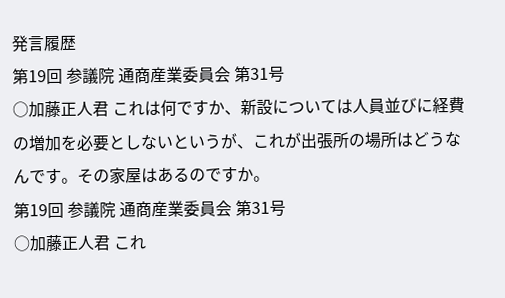発言履歴
第19回 参議院 通商産業委員会 第31号
○加藤正人君 これは何ですか、新設については人員並びに経費の増加を必要としないというが、これが出張所の場所はどうなんです。その家屋はあるのですか。
第19回 参議院 通商産業委員会 第31号
○加藤正人君 これ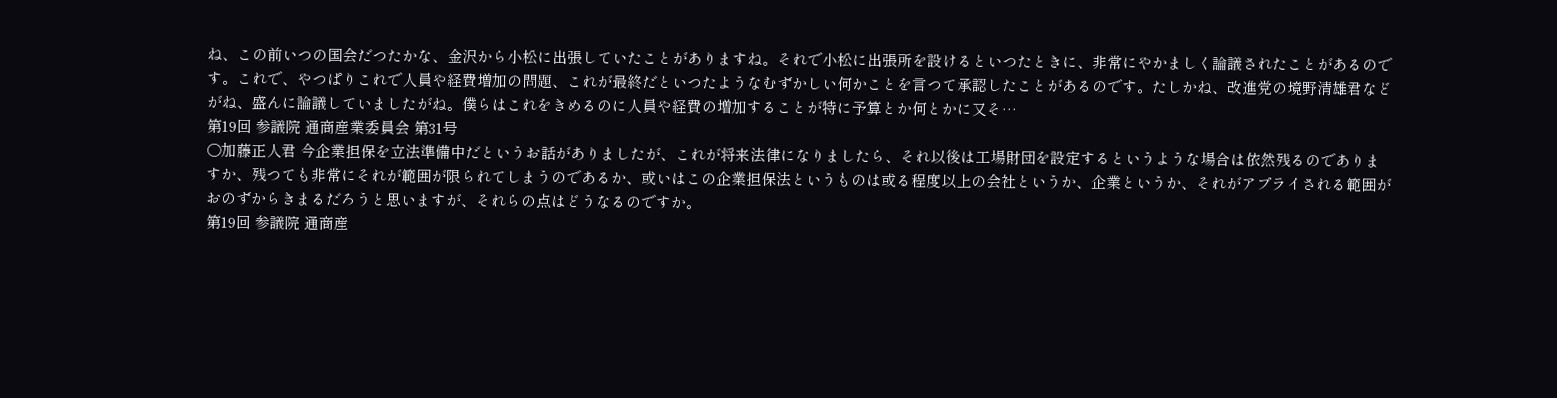ね、この前いつの国会だつたかな、金沢から小松に出張していたことがありますね。それで小松に出張所を設けるといつたときに、非常にやかましく論議されたことがあるのです。これで、やつぱりこれで人員や経費増加の問題、これが最終だといつたようなむずかしい何かことを言つて承認したことがあるのです。たしかね、改進党の境野清雄君などがね、盛んに論議していましたがね。僕らはこれをきめるのに人員や経費の増加することが特に予算とか何とかに又そ…
第19回 参議院 通商産業委員会 第31号
○加藤正人君 今企業担保を立法準備中だというお話がありましたが、これが将来法律になりましたら、それ以後は工場財団を設定するというような場合は依然残るのでありますか、残つても非常にそれが範囲が限られてしまうのであるか、或いはこの企業担保法というものは或る程度以上の会社というか、企業というか、それがアプライされる範囲がおのずからきまるだろうと思いますが、それらの点はどうなるのですか。
第19回 参議院 通商産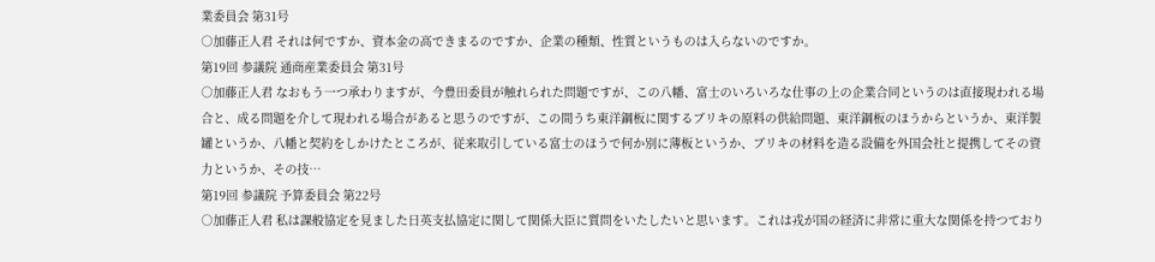業委員会 第31号
○加藤正人君 それは何ですか、資本金の高できまるのですか、企業の種類、性質というものは入らないのですか。
第19回 参議院 通商産業委員会 第31号
○加藤正人君 なおもう一つ承わりますが、今豊田委員が触れられた問題ですが、この八幡、富士のいろいろな仕事の上の企業合同というのは直接現われる場合と、成る問題を介して現われる場合があると思うのですが、この間うち東洋鋼板に関するブリキの原料の供給問題、東洋鋼板のほうからというか、東洋製罐というか、八幡と契約をしかけたところが、従来取引している富士のほうで何か別に薄板というか、ブリキの材料を造る設備を外国会社と提携してその資力というか、その技…
第19回 参議院 予算委員会 第22号
○加藤正人君 私は課般協定を見ました日英支払協定に関して関係大臣に質問をいたしたいと思います。これは戎が国の経済に非常に重大な関係を持つており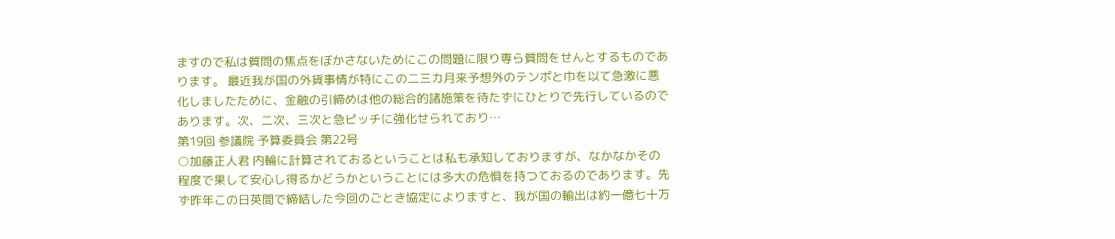ますので私は質問の焦点をぼかさないためにこの問題に限り専ら質問をせんとするものであります。 最近我が国の外貨事情が特にこの二三カ月来予想外のテンポと巾を以て急激に悪化しましたために、金融の引締めは他の総合的諸施策を待たずにひとりで先行しているのであります。次、二次、三次と急ピッチに強化せられており…
第19回 参議院 予算委員会 第22号
○加藤正人君 内輪に計算されておるということは私も承知しておりますが、なかなかその程度で果して安心し得るかどうかということには多大の危惧を持つておるのであります。先ず昨年この日英間で締結した今回のごとき協定によりますと、我が国の輸出は約一億七十万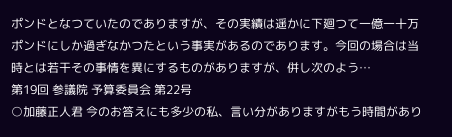ポンドとなつていたのでありますが、その実績は遥かに下廻つて一億一十万ポンドにしか過ぎなかつたという事実があるのであります。今回の場合は当時とは若干その事情を異にするものがありますが、併し次のよう…
第19回 参議院 予算委員会 第22号
○加藤正人君 今のお答えにも多少の私、言い分がありますがもう時間があり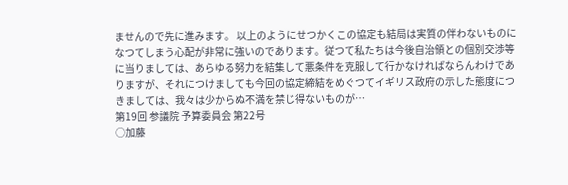ませんので先に進みます。 以上のようにせつかくこの協定も結局は実質の伴わないものになつてしまう心配が非常に強いのであります。従つて私たちは今後自治領との個別交渉等に当りましては、あらゆる努力を結集して悪条件を克服して行かなければならんわけでありますが、それにつけましても今回の協定締結をめぐつてイギリス政府の示した態度につきましては、我々は少からぬ不満を禁じ得ないものが…
第19回 参議院 予算委員会 第22号
○加藤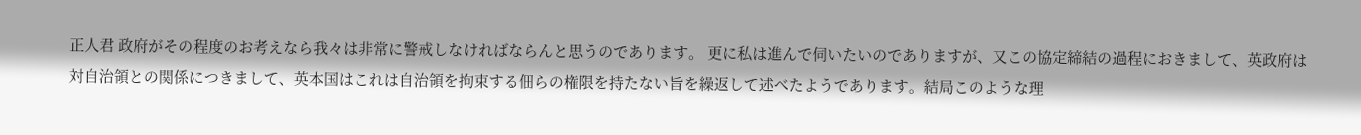正人君 政府がその程度のお考えなら我々は非常に警戒しなければならんと思うのであります。 更に私は進んで伺いたいのでありますが、又この協定締結の過程におきまして、英政府は対自治領との関係につきまして、英本国はこれは自治領を拘束する佃らの権限を持たない旨を繰返して述べたようであります。結局このような理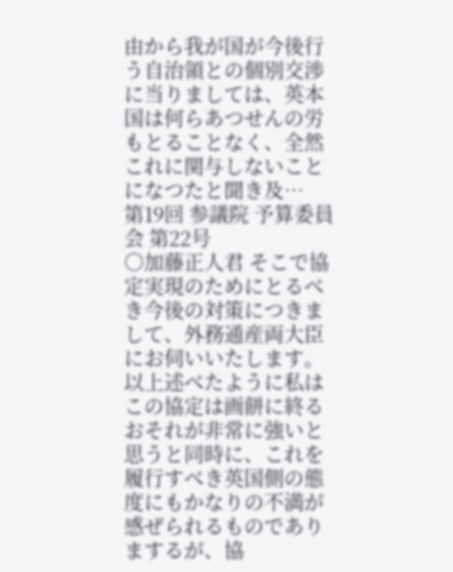由から我が国が今後行う自治領との個別交渉に当りましては、英本国は何らあつせんの労もとることなく、全然これに関与しないことになつたと聞き及…
第19回 参議院 予算委員会 第22号
○加藤正人君 そこで協定実現のためにとるべき今後の対策につきまして、外務通産両大臣にお伺いいたします。以上述べたように私はこの協定は画餅に終るおそれが非常に強いと思うと同時に、これを履行すべき英国側の態度にもかなりの不満が感ぜられるものでありまするが、協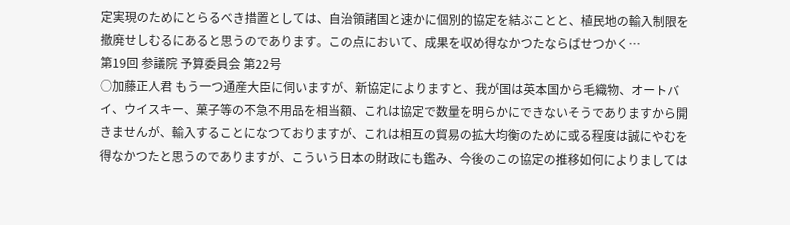定実現のためにとらるべき措置としては、自治領諸国と速かに個別的協定を結ぶことと、植民地の輸入制限を撤廃せしむるにあると思うのであります。この点において、成果を収め得なかつたならばせつかく…
第19回 参議院 予算委員会 第22号
○加藤正人君 もう一つ通産大臣に伺いますが、新協定によりますと、我が国は英本国から毛織物、オートバイ、ウイスキー、菓子等の不急不用品を相当額、これは協定で数量を明らかにできないそうでありますから開きませんが、輸入することになつておりますが、これは相互の貿易の拡大均衡のために或る程度は誠にやむを得なかつたと思うのでありますが、こういう日本の財政にも鑑み、今後のこの協定の推移如何によりましては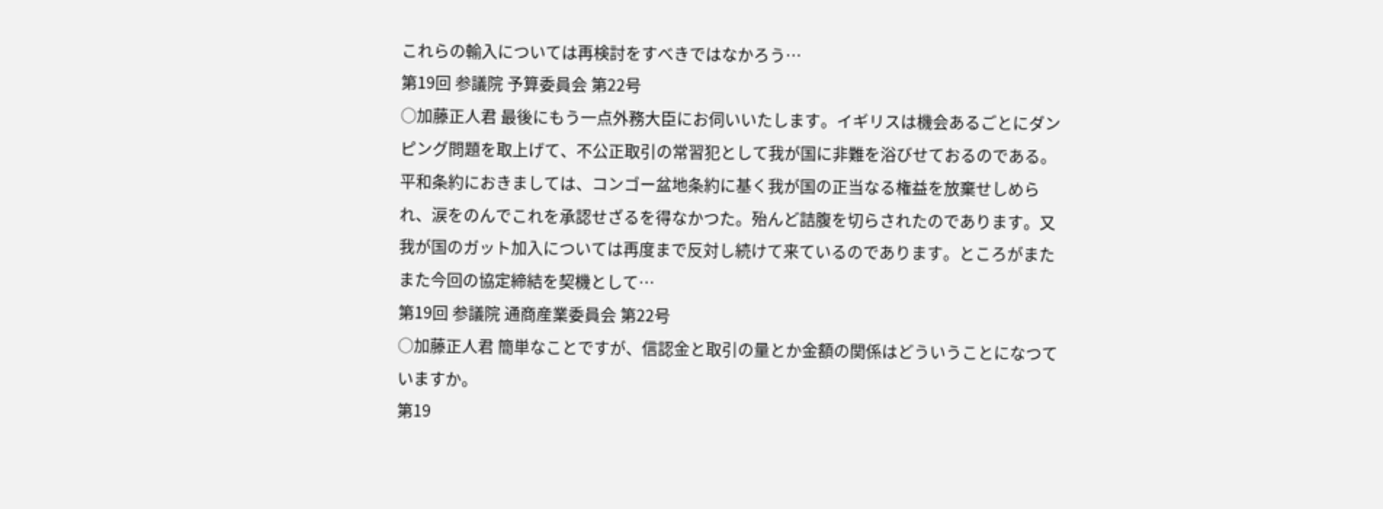これらの輸入については再検討をすべきではなかろう…
第19回 参議院 予算委員会 第22号
○加藤正人君 最後にもう一点外務大臣にお伺いいたします。イギリスは機会あるごとにダンピング問題を取上げて、不公正取引の常習犯として我が国に非難を浴びせておるのである。平和条約におきましては、コンゴー盆地条約に基く我が国の正当なる権益を放棄せしめられ、涙をのんでこれを承認せざるを得なかつた。殆んど詰腹を切らされたのであります。又我が国のガット加入については再度まで反対し続けて来ているのであります。ところがまたまた今回の協定締結を契機として…
第19回 参議院 通商産業委員会 第22号
○加藤正人君 簡単なことですが、信認金と取引の量とか金額の関係はどういうことになつていますか。
第19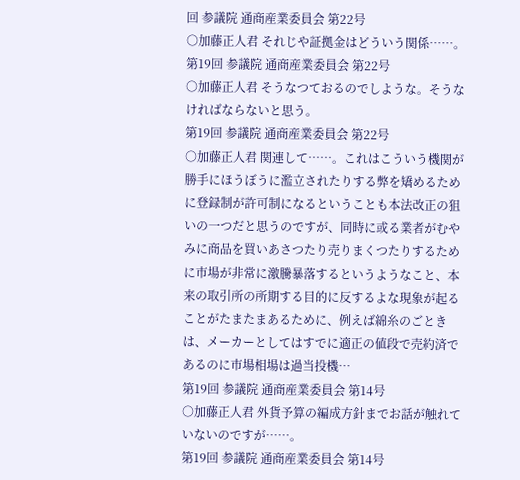回 参議院 通商産業委員会 第22号
○加藤正人君 それじや証拠金はどういう関係……。
第19回 参議院 通商産業委員会 第22号
○加藤正人君 そうなつておるのでしような。そうなければならないと思う。
第19回 参議院 通商産業委員会 第22号
○加藤正人君 関連して……。これはこういう機関が勝手にほうぼうに濫立されたりする弊を矯めるために登録制が許可制になるということも本法改正の狙いの一つだと思うのですが、同時に或る業者がむやみに商品を買いあさつたり売りまくつたりするために市場が非常に激騰暴落するというようなこと、本来の取引所の所期する目的に反するよな現象が起ることがたまたまあるために、例えば綿糸のごときは、メーカーとしてはすでに適正の値段で売約済であるのに市場相場は過当投機…
第19回 参議院 通商産業委員会 第14号
○加藤正人君 外貨予算の編成方針までお話が触れていないのですが……。
第19回 参議院 通商産業委員会 第14号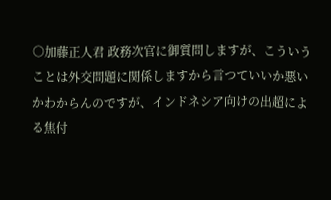○加藤正人君 政務次官に御質問しますが、こういうことは外交問題に関係しますから言つていいか悪いかわからんのですが、インドネシア向けの出超による焦付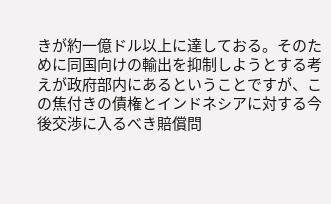きが約一億ドル以上に達しておる。そのために同国向けの輸出を抑制しようとする考えが政府部内にあるということですが、この焦付きの債権とインドネシアに対する今後交渉に入るべき賠償問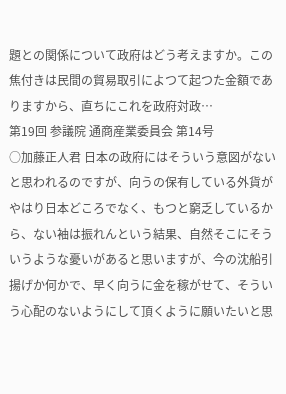題との関係について政府はどう考えますか。この焦付きは民間の貿易取引によつて起つた金額でありますから、直ちにこれを政府対政…
第19回 参議院 通商産業委員会 第14号
○加藤正人君 日本の政府にはそういう意図がないと思われるのですが、向うの保有している外貨がやはり日本どころでなく、もつと窮乏しているから、ない袖は振れんという結果、自然そこにそういうような憂いがあると思いますが、今の沈船引揚げか何かで、早く向うに金を稼がせて、そういう心配のないようにして頂くように願いたいと思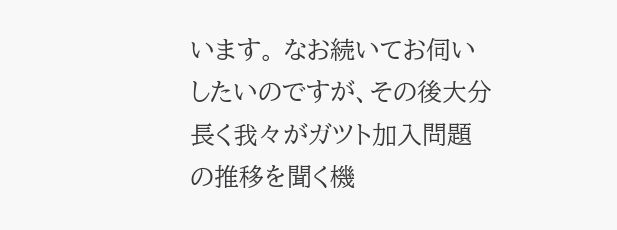います。 なお続いてお伺いしたいのですが、その後大分長く我々がガツト加入問題の推移を聞く機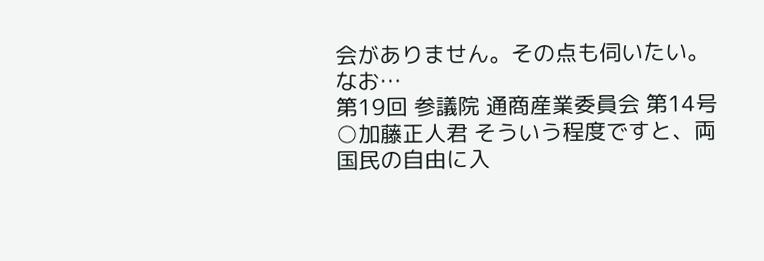会がありません。その点も伺いたい。 なお…
第19回 参議院 通商産業委員会 第14号
○加藤正人君 そういう程度ですと、両国民の自由に入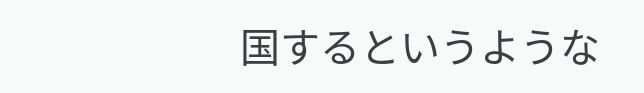国するというような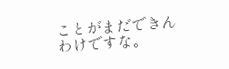ことがまだできんわけですな。